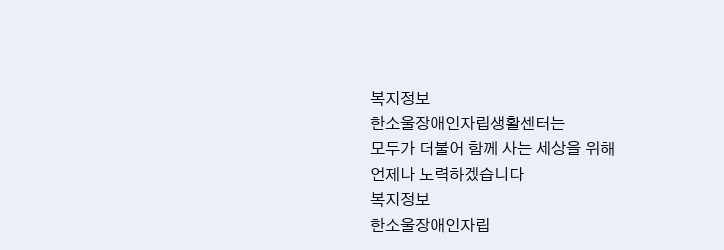복지정보
한소울장애인자립생활센터는
모두가 더불어 함께 사는 세상을 위해
언제나 노력하겠습니다
복지정보
한소울장애인자립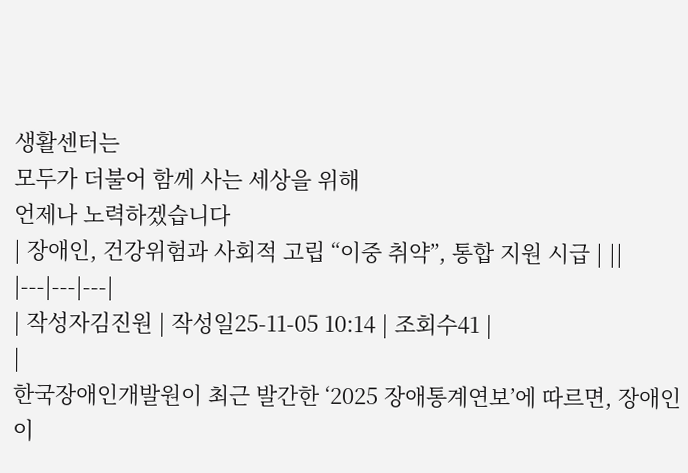생활센터는
모두가 더불어 함께 사는 세상을 위해
언제나 노력하겠습니다
| 장애인, 건강위험과 사회적 고립 “이중 취약”, 통합 지원 시급 | ||
|---|---|---|
| 작성자김진원 | 작성일25-11-05 10:14 | 조회수41 |
|
한국장애인개발원이 최근 발간한 ‘2025 장애통계연보’에 따르면, 장애인이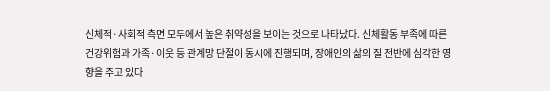신체적·사회적 측면 모두에서 높은 취약성을 보이는 것으로 나타났다. 신체활동 부족에 따른 건강위험과 가족·이웃 등 관계망 단절이 동시에 진행되며, 장애인의 삶의 질 전반에 심각한 영향을 주고 있다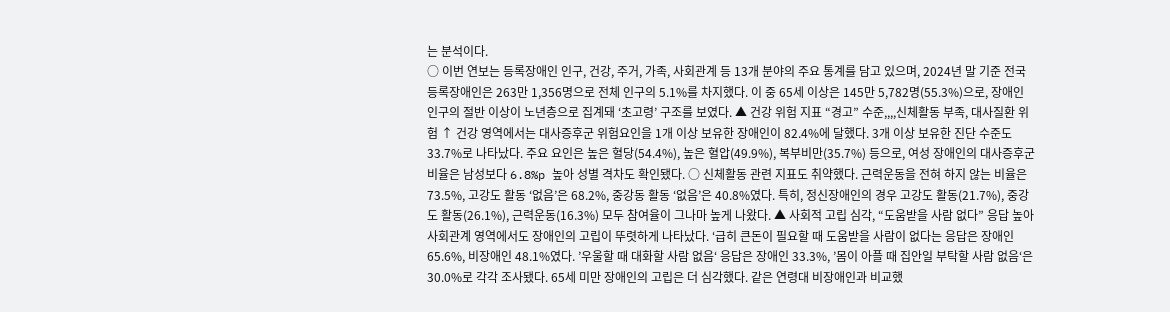는 분석이다.
○ 이번 연보는 등록장애인 인구, 건강, 주거, 가족, 사회관계 등 13개 분야의 주요 통계를 담고 있으며, 2024년 말 기준 전국 등록장애인은 263만 1,356명으로 전체 인구의 5.1%를 차지했다. 이 중 65세 이상은 145만 5,782명(55.3%)으로, 장애인 인구의 절반 이상이 노년층으로 집계돼 ‘초고령’ 구조를 보였다. ▲ 건강 위험 지표 “경고” 수준,,,,신체활동 부족, 대사질환 위험 ↑ 건강 영역에서는 대사증후군 위험요인을 1개 이상 보유한 장애인이 82.4%에 달했다. 3개 이상 보유한 진단 수준도 33.7%로 나타났다. 주요 요인은 높은 혈당(54.4%), 높은 혈압(49.9%), 복부비만(35.7%) 등으로, 여성 장애인의 대사증후군 비율은 남성보다 6.8%p 높아 성별 격차도 확인됐다. ○ 신체활동 관련 지표도 취약했다. 근력운동을 전혀 하지 않는 비율은 73.5%, 고강도 활동 ‘없음’은 68.2%, 중강동 활동 ‘없음’은 40.8%였다. 특히, 정신장애인의 경우 고강도 활동(21.7%), 중강도 활동(26.1%), 근력운동(16.3%) 모두 참여율이 그나마 높게 나왔다. ▲ 사회적 고립 심각, “도움받을 사람 없다” 응답 높아 사회관계 영역에서도 장애인의 고립이 뚜렷하게 나타났다. ‘급히 큰돈이 필요할 때 도움받을 사람이 없다는 응답은 장애인 65.6%, 비장애인 48.1%였다. ’우울할 때 대화할 사람 없음‘ 응답은 장애인 33.3%, ’몸이 아플 때 집안일 부탁할 사람 없음‘은 30.0%로 각각 조사됐다. 65세 미만 장애인의 고립은 더 심각했다. 같은 연령대 비장애인과 비교했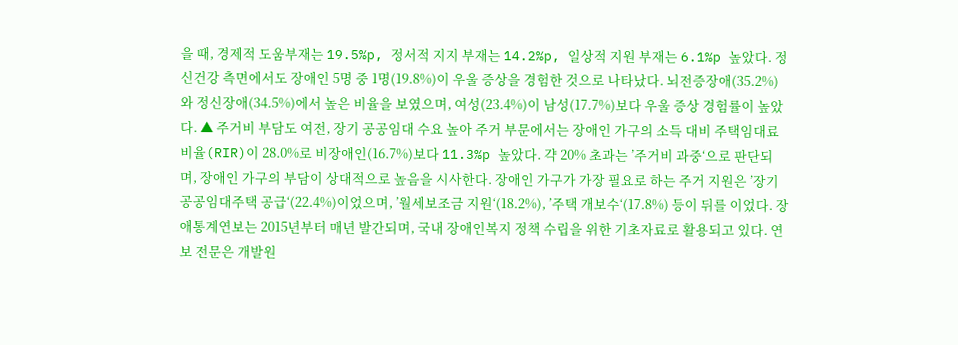을 때, 경제적 도움부재는 19.5%p, 정서적 지지 부재는 14.2%p, 일상적 지원 부재는 6.1%p 높았다. 정신건강 측면에서도 장애인 5명 중 1명(19.8%)이 우울 증상을 경험한 것으로 나타났다. 뇌전증장애(35.2%)와 정신장애(34.5%)에서 높은 비율을 보였으며, 여성(23.4%)이 남성(17.7%)보다 우울 증상 경험률이 높았다. ▲ 주거비 부담도 여전, 장기 공공임대 수요 높아 주거 부문에서는 장애인 가구의 소득 대비 주택임대료 비율(RIR)이 28.0%로 비장애인(16.7%)보다 11.3%p 높았다. 갹 20% 초과는 ’주거비 과중‘으로 판단되며, 장애인 가구의 부담이 상대적으로 높음을 시사한다. 장애인 가구가 가장 필요로 하는 주거 지원은 ’장기 공공임대주택 공급‘(22.4%)이었으며, ’월세보조금 지원‘(18.2%), ’주택 개보수‘(17.8%) 등이 뒤를 이었다. 장애통계연보는 2015년부터 매년 발간되며, 국내 장애인복지 정책 수립을 위한 기초자료로 활용되고 있다. 연보 전문은 개발원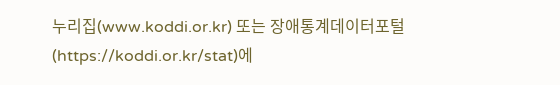누리집(www.koddi.or.kr) 또는 장애통계데이터포털(https://koddi.or.kr/stat)에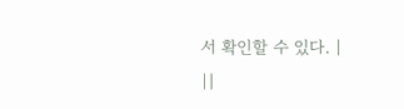서 확인할 수 있다. |
||